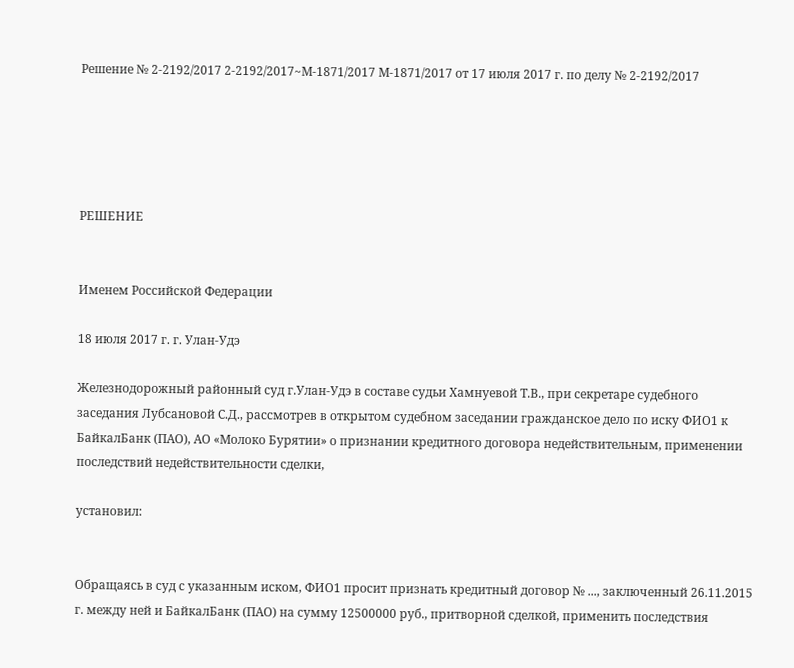Решение № 2-2192/2017 2-2192/2017~М-1871/2017 М-1871/2017 от 17 июля 2017 г. по делу № 2-2192/2017





РЕШЕНИЕ


Именем Российской Федерации

18 июля 2017 г. г. Улан-Удэ

Железнодорожный районный суд г.Улан-Удэ в составе судьи Хамнуевой Т.В., при секретаре судебного заседания Лубсановой С.Д., рассмотрев в открытом судебном заседании гражданское дело по иску ФИО1 к БайкалБанк (ПАО), АО «Молоко Бурятии» о признании кредитного договора недействительным, применении последствий недействительности сделки,

установил:


Обращаясь в суд с указанным иском, ФИО1 просит признать кредитный договор № ..., заключенный 26.11.2015 г. между ней и БайкалБанк (ПАО) на сумму 12500000 руб., притворной сделкой, применить последствия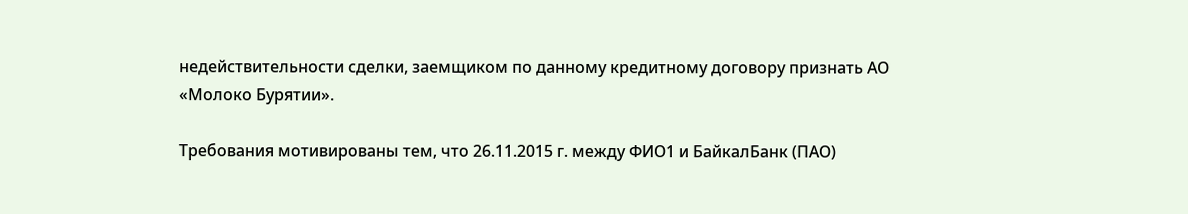недействительности сделки, заемщиком по данному кредитному договору признать АО «Молоко Бурятии».

Требования мотивированы тем, что 26.11.2015 г. между ФИО1 и БайкалБанк (ПАО)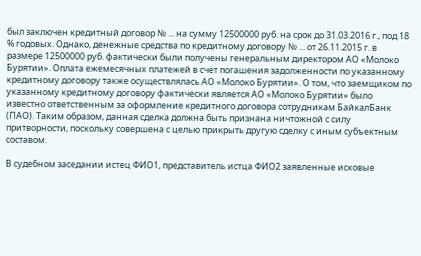был заключен кредитный договор № ... на сумму 12500000 руб. на срок до 31.03.2016 г., под 18 % годовых. Однако, денежные средства по кредитному договору № ... от 26.11.2015 г. в размере 12500000 руб. фактически были получены генеральным директором АО «Молоко Бурятии». Оплата ежемесячных платежей в счет погашения задолженности по указанному кредитному договору также осуществлялась АО «Молоко Бурятии». О том, что заемщиком по указанному кредитному договору фактически является АО «Молоко Бурятии» было известно ответственным за оформление кредитного договора сотрудникам БайкалБанк (ПАО). Таким образом, данная сделка должна быть признана ничтожной с силу притворности, поскольку совершена с целью прикрыть другую сделку с иным субъектным составом.

В судебном заседании истец ФИО1, представитель истца ФИО2 заявленные исковые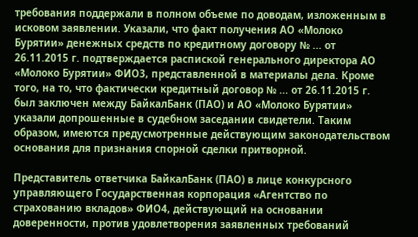требования поддержали в полном объеме по доводам, изложенным в исковом заявлении. Указали, что факт получения АО «Молоко Бурятии» денежных средств по кредитному договору № ... от 26.11.2015 г. подтверждается распиской генерального директора АО «Молоко Бурятии» ФИО3, представленной в материалы дела. Кроме того, на то, что фактически кредитный договор № ... от 26.11.2015 г. был заключен между БайкалБанк (ПАО) и АО «Молоко Бурятии» указали допрошенные в судебном заседании свидетели. Таким образом, имеются предусмотренные действующим законодательством основания для признания спорной сделки притворной.

Представитель ответчика БайкалБанк (ПАО) в лице конкурсного управляющего Государственная корпорация «Агентство по страхованию вкладов» ФИО4, действующий на основании доверенности, против удовлетворения заявленных требований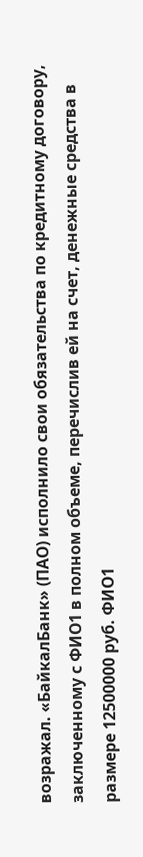возражал. «БайкалБанк» (ПАО) исполнило свои обязательства по кредитному договору, заключенному с ФИО1 в полном объеме, перечислив ей на счет, денежные средства в размере 12500000 руб. ФИО1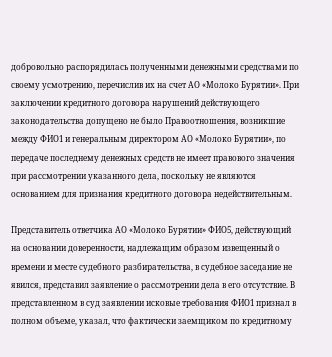добровольно распорядилась полученными денежными средствами по своему усмотрению, перечислив их на счет АО «Молоко Бурятии». При заключении кредитного договора нарушений действующего законодательства допущено не было Правоотношения, возникшие между ФИО1 и генеральным директором АО «Молоко Бурятии», по передаче последнему денежных средств не имеет правового значения при рассмотрении указанного дела, поскольку не являются основанием для признания кредитного договора недействительным.

Представитель ответчика АО «Молоко Бурятии» ФИО5, действующий на основании доверенности, надлежащим образом извещенный о времени и месте судебного разбирательства, в судебное заседание не явился, представил заявление о рассмотрении дела в его отсутствие. В представленном в суд заявлении исковые требования ФИО1 признал в полном объеме, указал, что фактически заемщиком по кредитному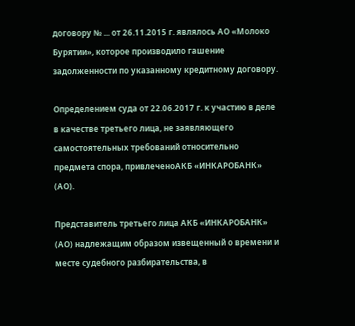договору № ... от 26.11.2015 г. являлось АО «Молоко Бурятии», которое производило гашение задолженности по указанному кредитному договору.

Определением суда от 22.06.2017 г. к участию в деле в качестве третьего лица, не заявляющего самостоятельных требований относительно предмета спора, привлеченоАКБ «ИНКАРОБАНК» (АО).

Представитель третьего лица АКБ «ИНКАРОБАНК» (АО) надлежащим образом извещенный о времени и месте судебного разбирательства, в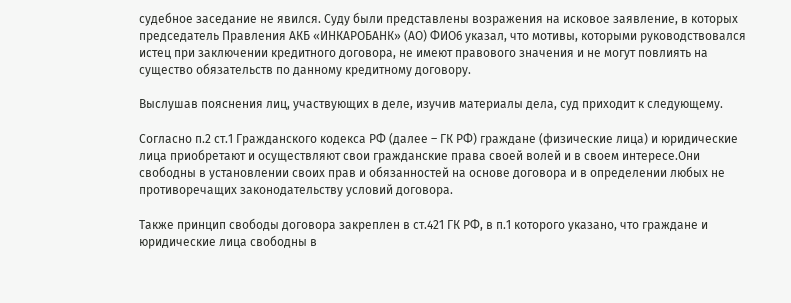судебное заседание не явился. Суду были представлены возражения на исковое заявление, в которых председатель Правления АКБ «ИНКАРОБАНК» (АО) ФИО6 указал, что мотивы, которыми руководствовался истец при заключении кредитного договора, не имеют правового значения и не могут повлиять на существо обязательств по данному кредитному договору.

Выслушав пояснения лиц, участвующих в деле, изучив материалы дела, суд приходит к следующему.

Согласно п.2 ст.1 Гражданского кодекса РФ (далее – ГК РФ) граждане (физические лица) и юридические лица приобретают и осуществляют свои гражданские права своей волей и в своем интересе.Они свободны в установлении своих прав и обязанностей на основе договора и в определении любых не противоречащих законодательству условий договора.

Также принцип свободы договора закреплен в ст.421 ГК РФ, в п.1 которого указано, что граждане и юридические лица свободны в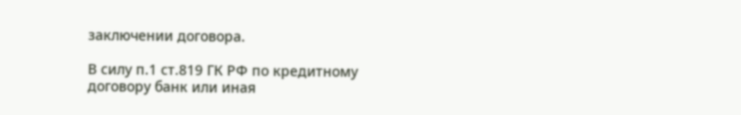заключении договора.

В силу п.1 ст.819 ГК РФ по кредитному договору банк или иная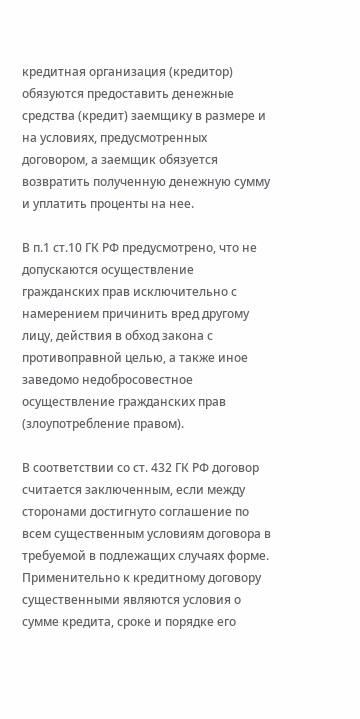кредитная организация (кредитор) обязуются предоставить денежные средства (кредит) заемщику в размере и на условиях, предусмотренных договором, а заемщик обязуется возвратить полученную денежную сумму и уплатить проценты на нее.

В п.1 ст.10 ГК РФ предусмотрено, что не допускаются осуществление гражданских прав исключительно с намерением причинить вред другому лицу, действия в обход закона с противоправной целью, а также иное заведомо недобросовестное осуществление гражданских прав (злоупотребление правом).

В соответствии со ст. 432 ГК РФ договор считается заключенным, если между сторонами достигнуто соглашение по всем существенным условиям договора в требуемой в подлежащих случаях форме. Применительно к кредитному договору существенными являются условия о сумме кредита, сроке и порядке его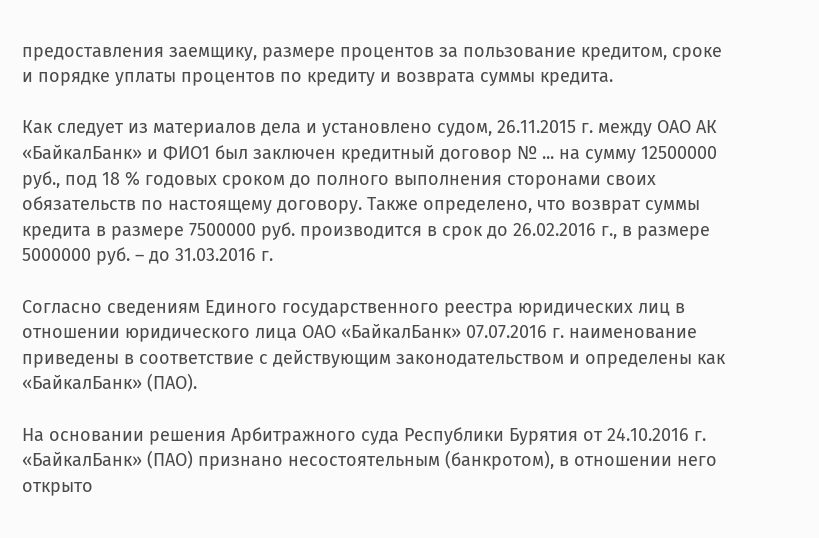предоставления заемщику, размере процентов за пользование кредитом, сроке и порядке уплаты процентов по кредиту и возврата суммы кредита.

Как следует из материалов дела и установлено судом, 26.11.2015 г. между ОАО АК «БайкалБанк» и ФИО1 был заключен кредитный договор № ... на сумму 12500000 руб., под 18 % годовых сроком до полного выполнения сторонами своих обязательств по настоящему договору. Также определено, что возврат суммы кредита в размере 7500000 руб. производится в срок до 26.02.2016 г., в размере 5000000 руб. – до 31.03.2016 г.

Согласно сведениям Единого государственного реестра юридических лиц в отношении юридического лица ОАО «БайкалБанк» 07.07.2016 г. наименование приведены в соответствие с действующим законодательством и определены как «БайкалБанк» (ПАО).

На основании решения Арбитражного суда Республики Бурятия от 24.10.2016 г. «БайкалБанк» (ПАО) признано несостоятельным (банкротом), в отношении него открыто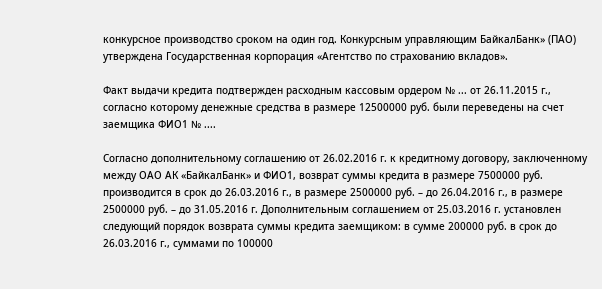конкурсное производство сроком на один год. Конкурсным управляющим БайкалБанк» (ПАО) утверждена Государственная корпорация «Агентство по страхованию вкладов».

Факт выдачи кредита подтвержден расходным кассовым ордером № ... от 26.11.2015 г., согласно которому денежные средства в размере 12500000 руб. были переведены на счет заемщика ФИО1 № ....

Согласно дополнительному соглашению от 26.02.2016 г. к кредитному договору, заключенному между ОАО АК «БайкалБанк» и ФИО1, возврат суммы кредита в размере 7500000 руб. производится в срок до 26.03.2016 г., в размере 2500000 руб. – до 26.04.2016 г., в размере 2500000 руб. – до 31.05.2016 г. Дополнительным соглашением от 25.03.2016 г. установлен следующий порядок возврата суммы кредита заемщиком: в сумме 200000 руб. в срок до 26.03.2016 г., суммами по 100000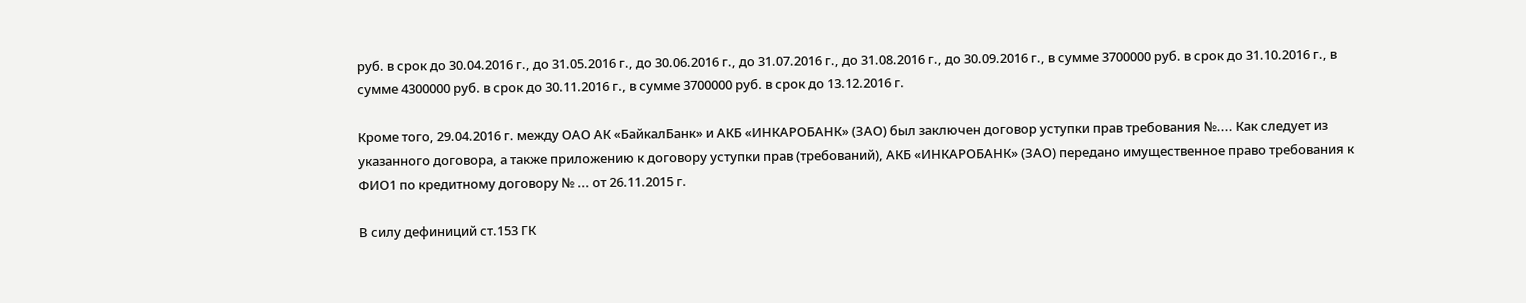руб. в срок до 30.04.2016 г., до 31.05.2016 г., до 30.06.2016 г., до 31.07.2016 г., до 31.08.2016 г., до 30.09.2016 г., в сумме 3700000 руб. в срок до 31.10.2016 г., в сумме 4300000 руб. в срок до 30.11.2016 г., в сумме 3700000 руб. в срок до 13.12.2016 г.

Кроме того, 29.04.2016 г. между ОАО АК «БайкалБанк» и АКБ «ИНКАРОБАНК» (ЗАО) был заключен договор уступки прав требования №.... Как следует из указанного договора, а также приложению к договору уступки прав (требований), АКБ «ИНКАРОБАНК» (ЗАО) передано имущественное право требования к ФИО1 по кредитному договору № ... от 26.11.2015 г.

В силу дефиниций ст.153 ГК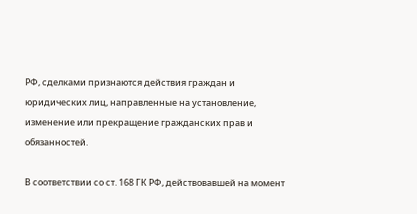РФ, сделками признаются действия граждан и юридических лиц, направленные на установление, изменение или прекращение гражданских прав и обязанностей.

В соответствии со ст. 168 ГК РФ, действовавшей на момент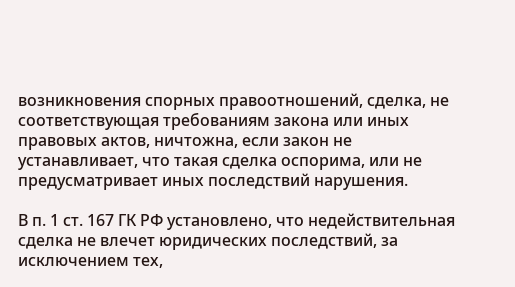возникновения спорных правоотношений, сделка, не соответствующая требованиям закона или иных правовых актов, ничтожна, если закон не устанавливает, что такая сделка оспорима, или не предусматривает иных последствий нарушения.

В п. 1 ст. 167 ГК РФ установлено, что недействительная сделка не влечет юридических последствий, за исключением тех,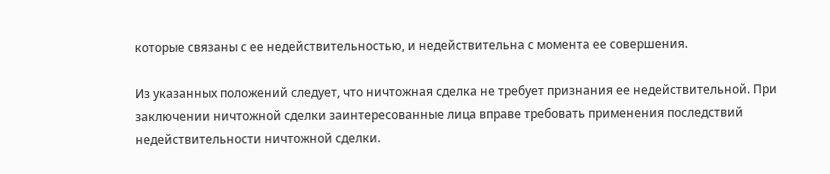которые связаны с ее недействительностью, и недействительна с момента ее совершения.

Из указанных положений следует, что ничтожная сделка не требует признания ее недействительной. При заключении ничтожной сделки заинтересованные лица вправе требовать применения последствий недействительности ничтожной сделки.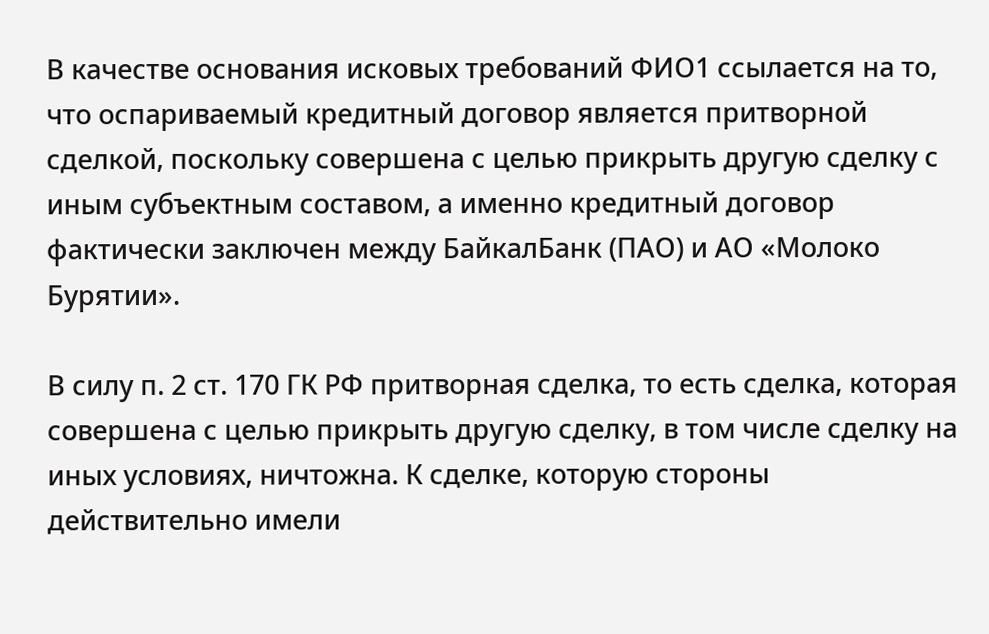В качестве основания исковых требований ФИО1 ссылается на то, что оспариваемый кредитный договор является притворной сделкой, поскольку совершена с целью прикрыть другую сделку с иным субъектным составом, а именно кредитный договор фактически заключен между БайкалБанк (ПАО) и АО «Молоко Бурятии».

В силу п. 2 ст. 170 ГК РФ притворная сделка, то есть сделка, которая совершена с целью прикрыть другую сделку, в том числе сделку на иных условиях, ничтожна. К сделке, которую стороны действительно имели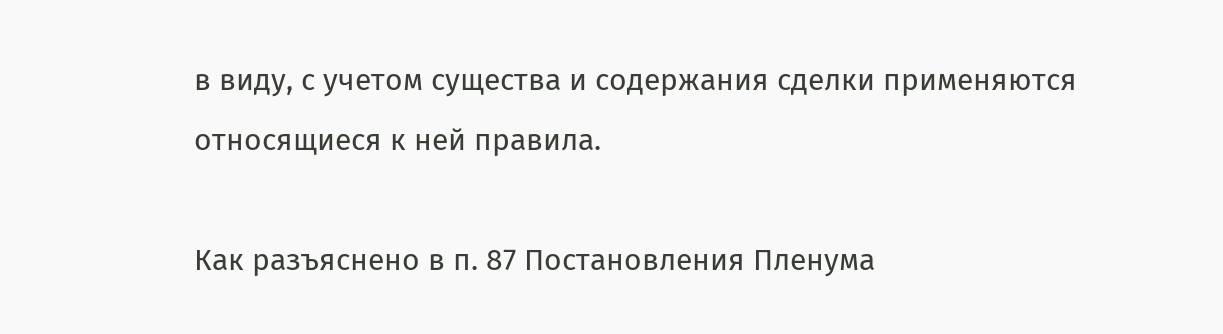в виду, с учетом существа и содержания сделки применяются относящиеся к ней правила.

Как разъяснено в п. 87 Постановления Пленума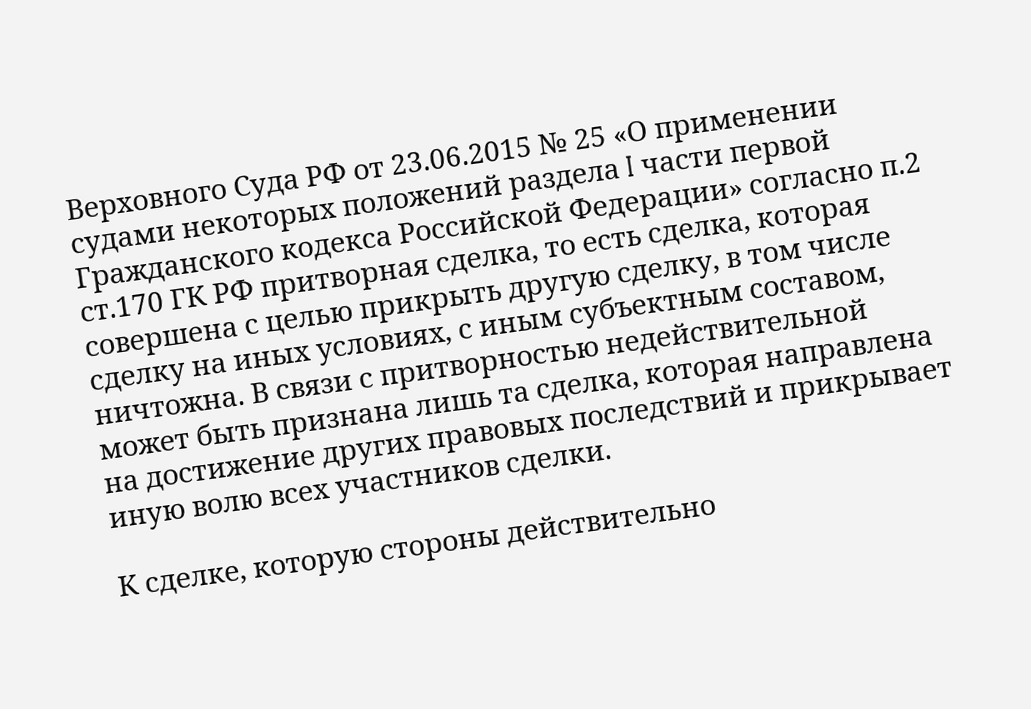Верховного Суда РФ от 23.06.2015 № 25 «О применении судами некоторых положений раздела I части первой Гражданского кодекса Российской Федерации» согласно п.2 ст.170 ГК РФ притворная сделка, то есть сделка, которая совершена с целью прикрыть другую сделку, в том числе сделку на иных условиях, с иным субъектным составом, ничтожна. В связи с притворностью недействительной может быть признана лишь та сделка, которая направлена на достижение других правовых последствий и прикрывает иную волю всех участников сделки.

К сделке, которую стороны действительно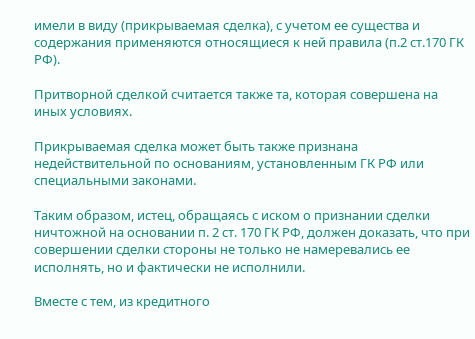имели в виду (прикрываемая сделка), с учетом ее существа и содержания применяются относящиеся к ней правила (п.2 ст.170 ГК РФ).

Притворной сделкой считается также та, которая совершена на иных условиях.

Прикрываемая сделка может быть также признана недействительной по основаниям, установленным ГК РФ или специальными законами.

Таким образом, истец, обращаясь с иском о признании сделки ничтожной на основании п. 2 ст. 170 ГК РФ, должен доказать, что при совершении сделки стороны не только не намеревались ее исполнять, но и фактически не исполнили.

Вместе с тем, из кредитного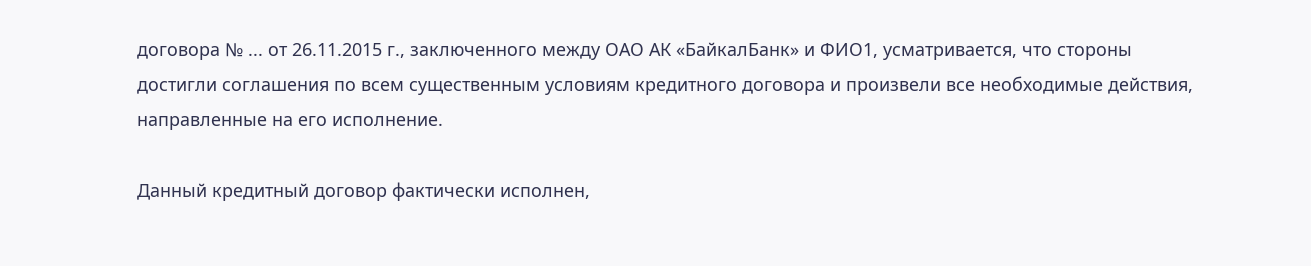договора № ... от 26.11.2015 г., заключенного между ОАО АК «БайкалБанк» и ФИО1, усматривается, что стороны достигли соглашения по всем существенным условиям кредитного договора и произвели все необходимые действия, направленные на его исполнение.

Данный кредитный договор фактически исполнен,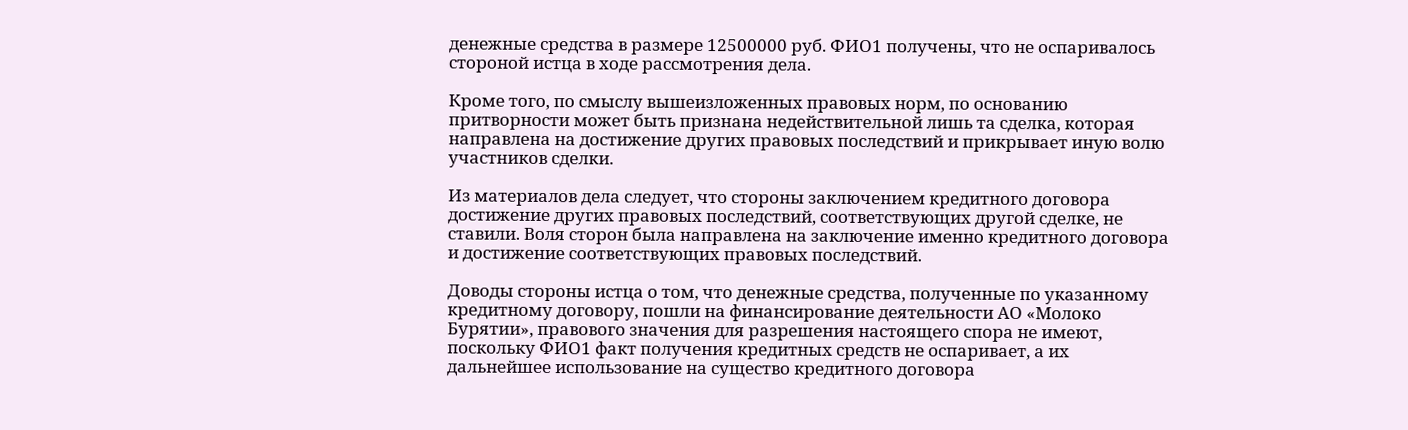денежные средства в размере 12500000 руб. ФИО1 получены, что не оспаривалось стороной истца в ходе рассмотрения дела.

Кроме того, по смыслу вышеизложенных правовых норм, по основанию притворности может быть признана недействительной лишь та сделка, которая направлена на достижение других правовых последствий и прикрывает иную волю участников сделки.

Из материалов дела следует, что стороны заключением кредитного договора достижение других правовых последствий, соответствующих другой сделке, не ставили. Воля сторон была направлена на заключение именно кредитного договора и достижение соответствующих правовых последствий.

Доводы стороны истца о том, что денежные средства, полученные по указанному кредитному договору, пошли на финансирование деятельности АО «Молоко Бурятии», правового значения для разрешения настоящего спора не имеют, поскольку ФИО1 факт получения кредитных средств не оспаривает, а их дальнейшее использование на существо кредитного договора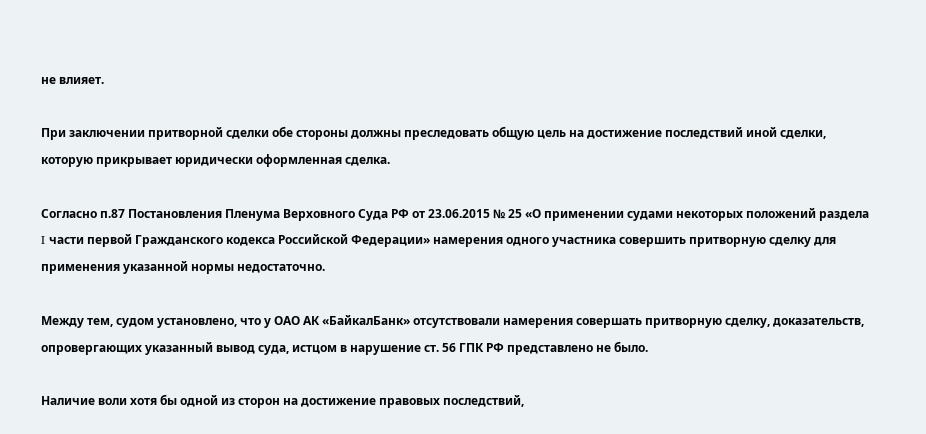не влияет.

При заключении притворной сделки обе стороны должны преследовать общую цель на достижение последствий иной сделки, которую прикрывает юридически оформленная сделка.

Согласно п.87 Постановления Пленума Верховного Суда РФ от 23.06.2015 № 25 «О применении судами некоторых положений раздела I части первой Гражданского кодекса Российской Федерации» намерения одного участника совершить притворную сделку для применения указанной нормы недостаточно.

Между тем, судом установлено, что у ОАО АК «БайкалБанк» отсутствовали намерения совершать притворную сделку, доказательств, опровергающих указанный вывод суда, истцом в нарушение ст. 56 ГПК РФ представлено не было.

Наличие воли хотя бы одной из сторон на достижение правовых последствий,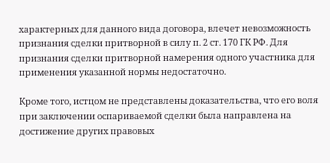характерных для данного вида договора, влечет невозможность признания сделки притворной в силу п. 2 ст. 170 ГК РФ. Для признания сделки притворной намерения одного участника для применения указанной нормы недостаточно.

Кроме того, истцом не представлены доказательства, что его воля при заключении оспариваемой сделки была направлена на достижение других правовых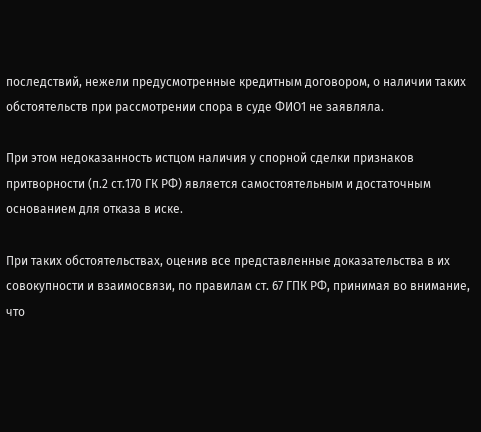последствий, нежели предусмотренные кредитным договором, о наличии таких обстоятельств при рассмотрении спора в суде ФИО1 не заявляла.

При этом недоказанность истцом наличия у спорной сделки признаков притворности (п.2 ст.170 ГК РФ) является самостоятельным и достаточным основанием для отказа в иске.

При таких обстоятельствах, оценив все представленные доказательства в их совокупности и взаимосвязи, по правилам ст. 67 ГПК РФ, принимая во внимание, что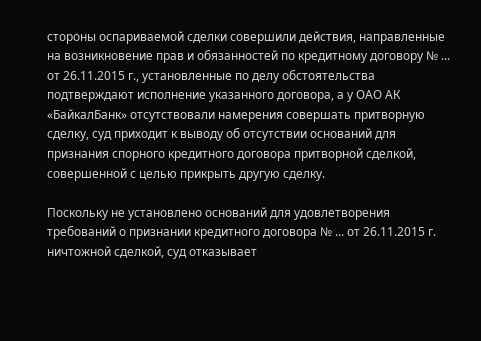стороны оспариваемой сделки совершили действия, направленные на возникновение прав и обязанностей по кредитному договору № ... от 26.11.2015 г., установленные по делу обстоятельства подтверждают исполнение указанного договора, а у ОАО АК «БайкалБанк» отсутствовали намерения совершать притворную сделку, суд приходит к выводу об отсутствии оснований для признания спорного кредитного договора притворной сделкой, совершенной с целью прикрыть другую сделку.

Поскольку не установлено оснований для удовлетворения требований о признании кредитного договора № ... от 26.11.2015 г. ничтожной сделкой, суд отказывает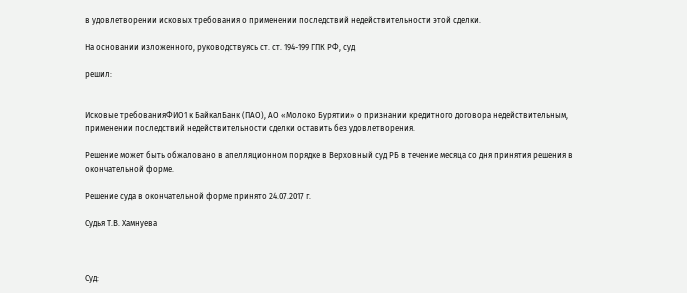в удовлетворении исковых требования о применении последствий недействительности этой сделки.

На основании изложенного, руководствуясь ст. ст. 194-199 ГПК РФ, суд

решил:


Исковые требованияФИО1 к БайкалБанк (ПАО), АО «Молоко Бурятии» о признании кредитного договора недействительным, применении последствий недействительности сделки оставить без удовлетворения.

Решение может быть обжаловано в апелляционном порядке в Верховный суд РБ в течение месяца со дня принятия решения в окончательной форме.

Решение суда в окончательной форме принято 24.07.2017 г.

Судья Т.В. Хамнуева



Суд: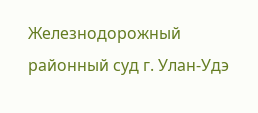Железнодорожный районный суд г. Улан-Удэ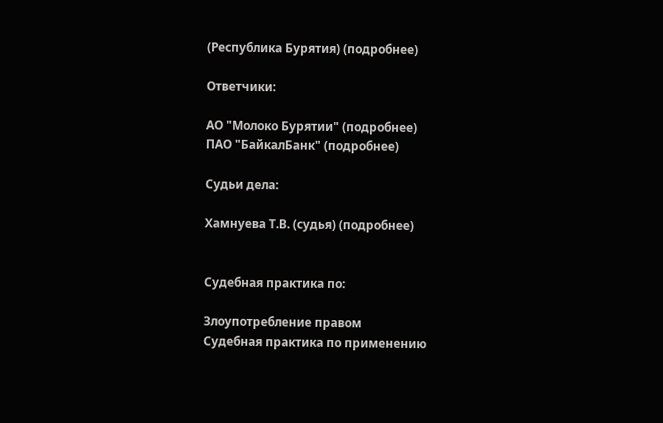(Республика Бурятия) (подробнее)

Ответчики:

АО "Молоко Бурятии" (подробнее)
ПАО "БайкалБанк" (подробнее)

Судьи дела:

Хамнуева Т.В. (судья) (подробнее)


Судебная практика по:

Злоупотребление правом
Судебная практика по применению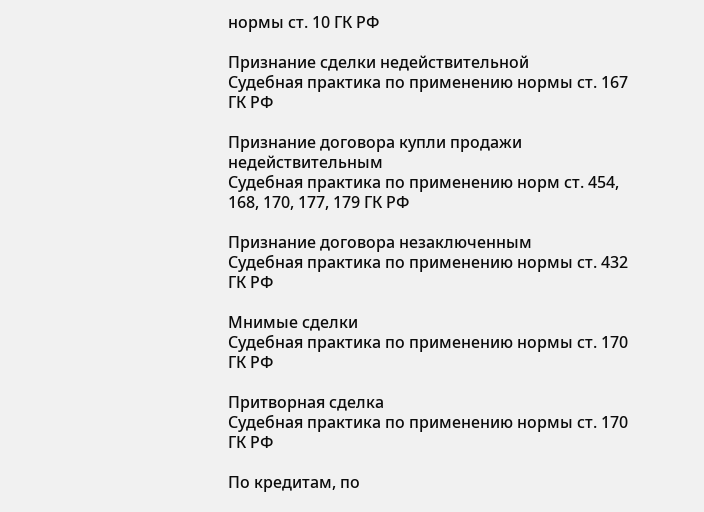нормы ст. 10 ГК РФ

Признание сделки недействительной
Судебная практика по применению нормы ст. 167 ГК РФ

Признание договора купли продажи недействительным
Судебная практика по применению норм ст. 454, 168, 170, 177, 179 ГК РФ

Признание договора незаключенным
Судебная практика по применению нормы ст. 432 ГК РФ

Мнимые сделки
Судебная практика по применению нормы ст. 170 ГК РФ

Притворная сделка
Судебная практика по применению нормы ст. 170 ГК РФ

По кредитам, по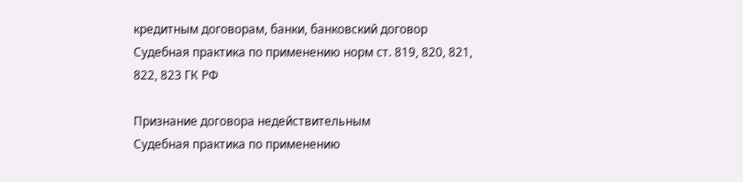кредитным договорам, банки, банковский договор
Судебная практика по применению норм ст. 819, 820, 821, 822, 823 ГК РФ

Признание договора недействительным
Судебная практика по применению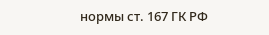нормы ст. 167 ГК РФ